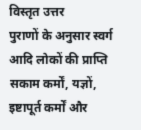विस्तृत उत्तर
पुराणों के अनुसार स्वर्ग आदि लोकों की प्राप्ति सकाम कर्मों, यज्ञों, इष्टापूर्त कर्मों और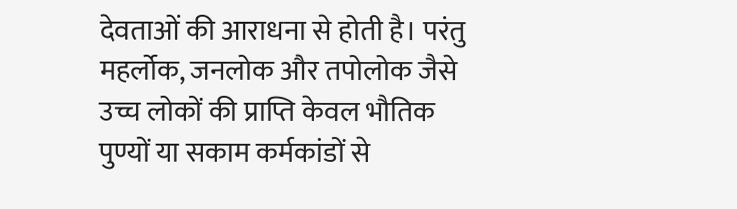देवताओं की आराधना से होती है। परंतु महर्लोक, जनलोक और तपोलोक जैसे उच्च लोकों की प्राप्ति केवल भौतिक पुण्यों या सकाम कर्मकांडों से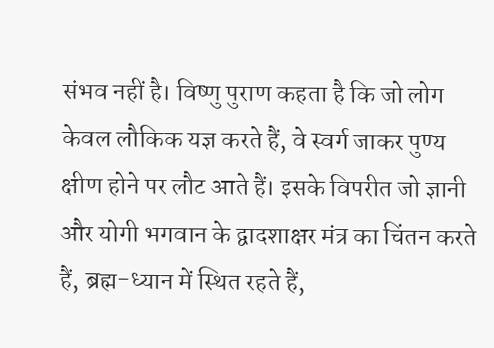संभव नहीं है। विष्णु पुराण कहता है कि जो लोग केवल लौकिक यज्ञ करते हैं, वे स्वर्ग जाकर पुण्य क्षीण होने पर लौट आते हैं। इसके विपरीत जो ज्ञानी और योगी भगवान के द्वादशाक्षर मंत्र का चिंतन करते हैं, ब्रह्म-ध्यान में स्थित रहते हैं,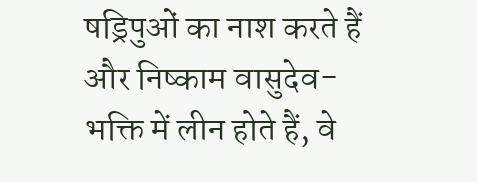षड्रिपुओं का नाश करते हैं और निष्काम वासुदेव-भक्ति में लीन होते हैं, वे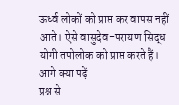ऊर्ध्व लोकों को प्राप्त कर वापस नहीं आते। ऐसे वासुदेव-परायण सिद्ध योगी तपोलोक को प्राप्त करते हैं।
आगे क्या पढ़ें
प्रश्न से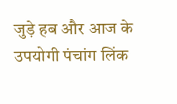जुड़े हब और आज के उपयोगी पंचांग लिंक